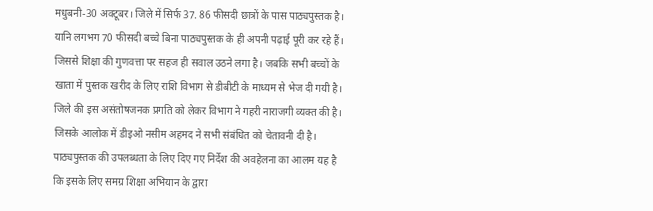मधुबनी-30 अक्टूबर। जिले में सिर्फ 37. 86 फीसदी छात्रों के पास पाठ्यपुस्तक है। यानि लगभग 70 फीसदी बच्चे बिना पाठ्यपुस्तक के ही अपनी पढ़ाई पूरी कर रहे हैं। जिससे शिक्षा की गुणवत्ता पर सहज ही सवाल उठने लगा है। जबकि सभी बच्चों के खाता में पुस्तक खरीद के लिए राशि विभाग से डीबीटी के माध्यम से भेज दी गयी है। जिले की इस असंतोषजनक प्रगति को लेकर विभाग ने गहरी नाराजगी व्यक्त की है। जिसके आलोक में डीइओ नसीम अहमद ने सभी संबंधित को चेतावनी दी है। पाठ्यपुस्तक की उपलब्धता के लिए दिए गए निर्देश की अवहेलना का आलम यह है कि इसके लिए समग्र शिक्षा अभियान के द्वारा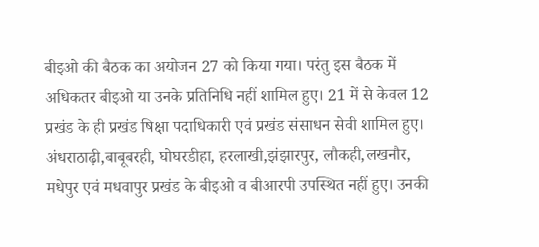बीइओ की बैठक का अयोजन 27 को किया गया। परंतु इस बैठक में अधिकतर बीइओ या उनके प्रतिनिधि नहीं शामिल हुए। 21 में से केवल 12 प्रखंड के ही प्रखंड षिक्षा पदाधिकारी एवं प्रखंड संसाधन सेवी शामिल हुए। अंधराठाढ़ी,बाबूबरही, घोघरडीहा, हरलाखी,झंझारपुर, लौकही,लखनौर, मधेपुर एवं मधवापुर प्रखंड के बीइओ व बीआरपी उपस्थित नहीं हुए। उनकी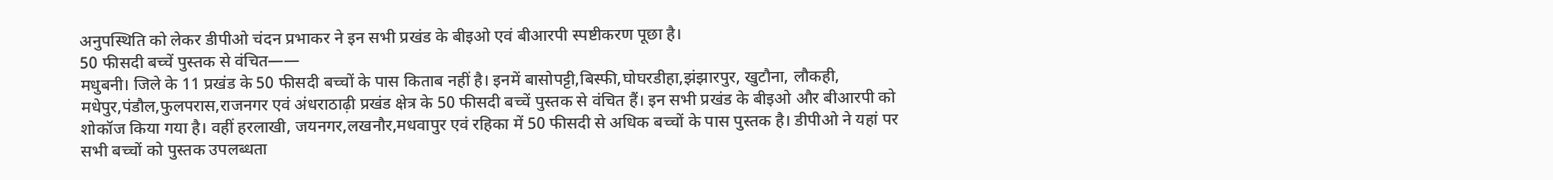अनुपस्थिति को लेकर डीपीओ चंदन प्रभाकर ने इन सभी प्रखंड के बीइओ एवं बीआरपी स्पष्टीकरण पूछा है।
50 फीसदी बच्चें पुस्तक से वंचित——
मधुबनी। जिले के 11 प्रखंड के 50 फीसदी बच्चों के पास किताब नहीं है। इनमें बासोपट्टी,बिस्फी,घोघरडीहा,झंझारपुर, खुटौना, लौकही, मधेपुर,पंडौल,फुलपरास,राजनगर एवं अंधराठाढ़ी प्रखंड क्षेत्र के 50 फीसदी बच्चें पुस्तक से वंचित हैं। इन सभी प्रखंड के बीइओ और बीआरपी को शोकॉज किया गया है। वहीं हरलाखी, जयनगर,लखनौर,मधवापुर एवं रहिका में 50 फीसदी से अधिक बच्चों के पास पुस्तक है। डीपीओ ने यहां पर सभी बच्चों को पुस्तक उपलब्धता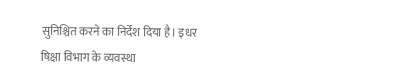सुनिश्चित करने का निर्देश दिया है। इधर षिक्षा विभाग के व्यवस्था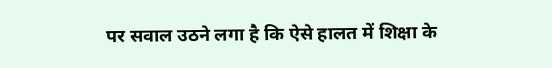पर सवाल उठने लगा है कि ऐसे हालत में शिक्षा के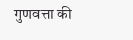गुणवत्ता की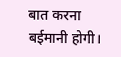बात करना बईमानी होगी।